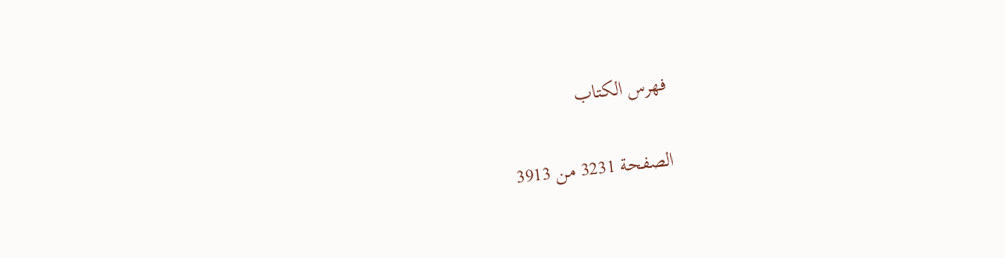فهرس الكتاب

الصفحة 3231 من 3913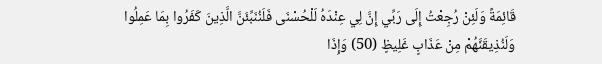قَائِمَةً وَلَئِنْ رُجِعْتُ إِلَى رَبِّي إِنَّ لِي عِنْدَهُ لَلْحُسْنَى فَلَنُنَبِّئَنَّ الَّذِينَ كَفَرُوا بِمَا عَمِلُوا وَلَنُذِيقَنَّهُمْ مِنْ عَذَابٍ غَلِيظٍ (50) وَإِذَا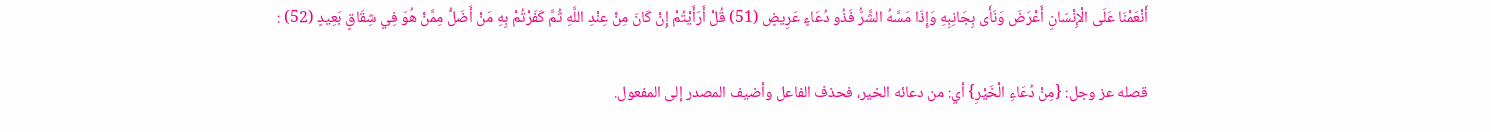أَنْعَمْنَا عَلَى الْإِنْسَانِ أَعْرَضَ وَنَأَى بِجَانِبِهِ وَإِذَا مَسَّهُ الشَّرُّ فَذُو دُعَاءٍ عَرِيضٍ (51) قُلْ أَرَأَيْتُمْ إِنْ كَانَ مِنْ عِنْدِ اللَّهِ ثُمَّ كَفَرْتُمْ بِهِ مَنْ أَضَلُّ مِمَّنْ هُوَ فِي شِقَاقٍ بَعِيدٍ (52) :

قصله عز وجل: {مِنْ دُعَاءِ الْخَيْرِ} أي: من دعائه الخير، فحذف الفاعل وأضيف المصدر إلى المفعول.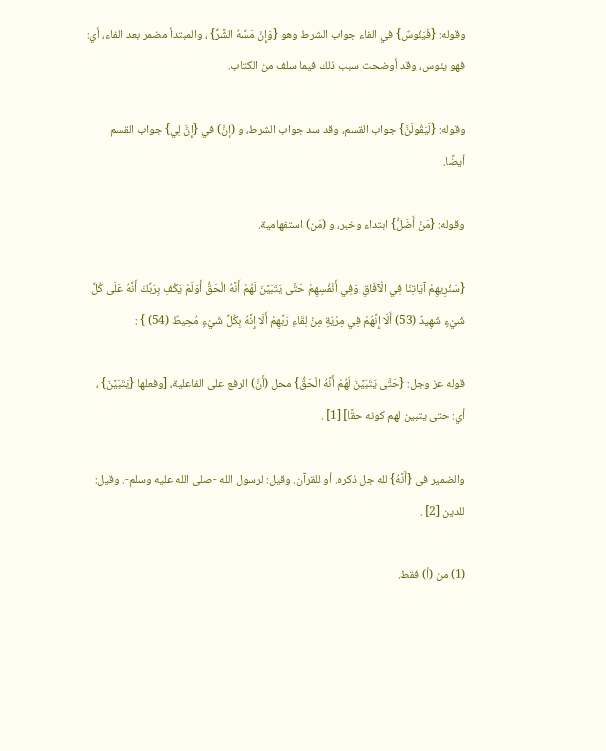وقوله: {فَيَئُوسٌ} في الفاء جواب الشرط وهو {وَإِنْ مَسَّهُ الشَّرُّ} ، والمبتدأ مضمر بعد الفاء، أي: فهو يئوس، وقد أوضحت سبب ذلك فيما سلف من الكتاب.

وقوله: {لَيَقُولَنَّ} جواب القسم، وقد سد جواب الشرط، و (إنَّ) في {إِنَّ لِي} جواب القسم أيضًا.

وقوله: {مَنْ أَضَلُّ} ابتداء وخبر، و (مَن) استفهامية.

{سَنُرِيهِمْ آيَاتِنَا فِي الْآفَاقِ وَفِي أَنْفُسِهِمْ حَتَّى يَتَبَيَّنَ لَهُمْ أَنَّهُ الْحَقُّ أَوَلَمْ يَكْفِ بِرَبِّكَ أَنَّهُ عَلَى كُلِّ شَيْءٍ شَهِيدٌ (53) أَلَا إِنَّهُمْ فِي مِرْيَةٍ مِنْ لِقَاءِ رَبِّهِمْ أَلَا إِنَّهُ بِكُلِّ شَيْءٍ مُحِيطٌ (54) } :

قوله عز وجل: {حَتَّى يَتَبَيَّنَ لَهُمْ أَنَّهُ الْحَقُّ} محل (أَنَّ) الرفع على الفاعلية، [وفعلها {يَتَبَيَّنَ} ، أي: حتى يتبين لهم كونه حقًا] [1] .

والضمير فى {أَنَّهُ} لله جل ذكره. أو للقرآن. وقيل: لرسول الله -صلى الله عليه وسلم-. وقيل: للدين [2] .

(1) من (أ) فقط.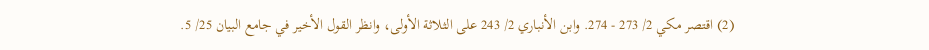(2) اقتصر مكي 2/ 273 - 274. وابن الأنباري 2/ 243 على الثلاثة الأولى، وانظر القول الأخير في جامع البيان 25/ 5.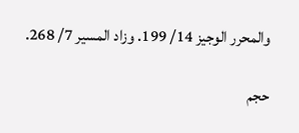والمحرر الوجيز 14/ 199. وزاد المسير 7/ 268.

حجم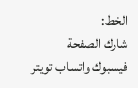الخط:
شارك الصفحة
فيسبوك واتساب تويتر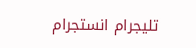تليجرام انستجرام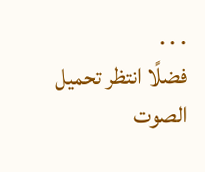. . .
فضلًا انتظر تحميل الصوت